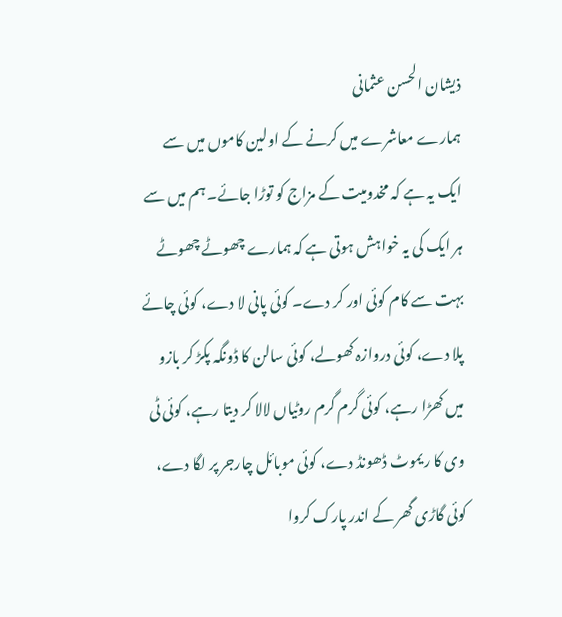ذیشان الحسن عثمانی
ہمارے معاشرے میں کرنے کے اولین کاموں میں سے ایک یہ ہے کہ مخدومیت کے مزاج کو توڑا جائے۔ ہم میں سے ہر ایک کی یہ خواہش ہوتی ہے کہ ہمارے چھوٹے چھوٹے بہت سے کام کوئی اور کر دے۔ کوئی پانی لا دے، کوئی چائے پلا دے، کوئی دروازہ کھولے، کوئی سالن کا ڈونگہ پکڑ کر بازو میں کھڑا رہے، کوئی گرم گرم روٹیاں لالا کر دیتا رہے، کوئی ٹی وی کا ریموٹ ڈھونڈ دے، کوئی موبائل چارجر پر لگا دے، کوئی گاڑی گھر کے اندر پارک کروا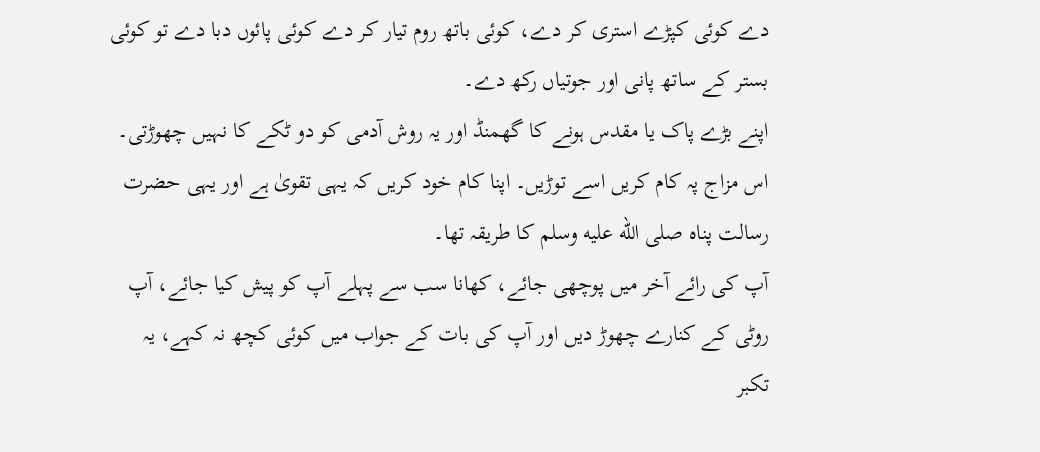دے کوئی کپڑے استری کر دے، کوئی باتھ روم تیار کر دے کوئی پائوں دبا دے تو کوئی بستر کے ساتھ پانی اور جوتیاں رکھ دے۔
اپنے بڑے پاک یا مقدس ہونے کا گھمنڈ اور یہ روش آدمی کو دو ٹکے کا نہیں چھوڑتی۔ اس مزاج پہ کام کریں اسے توڑیں۔ اپنا کام خود کریں کہ یہی تقویٰ ہے اور یہی حضرت رسالت پناہ صلى الله عليه وسلم کا طریقہ تھا۔
آپ کی رائے آخر میں پوچھی جائے، کھانا سب سے پہلے آپ کو پیش کیا جائے، آپ روٹی کے کنارے چھوڑ دیں اور آپ کی بات کے جواب میں کوئی کچھ نہ کہے، یہ تکبر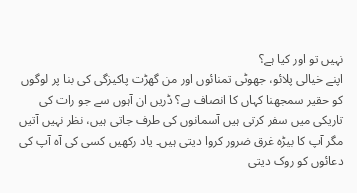نہیں تو اور کیا ہے؟
اپنے خیالی پلائو، جھوٹی تمنائوں اور من گھڑت پاکیزگی کی بنا پر لوگوں کو حقیر سمجھنا کہاں کا انصاف ہے؟ ڈریں ان آہوں سے جو رات کی تاریکی میں سفر کرتی ہیں آسمانوں کی طرف جاتی ہیں، نظر نہیں آتیں مگر آپ کا بیڑہ غرق ضرور کروا دیتی ہیں۔ یاد رکھیں کسی کی آہ آپ کی دعائوں کو روک دیتی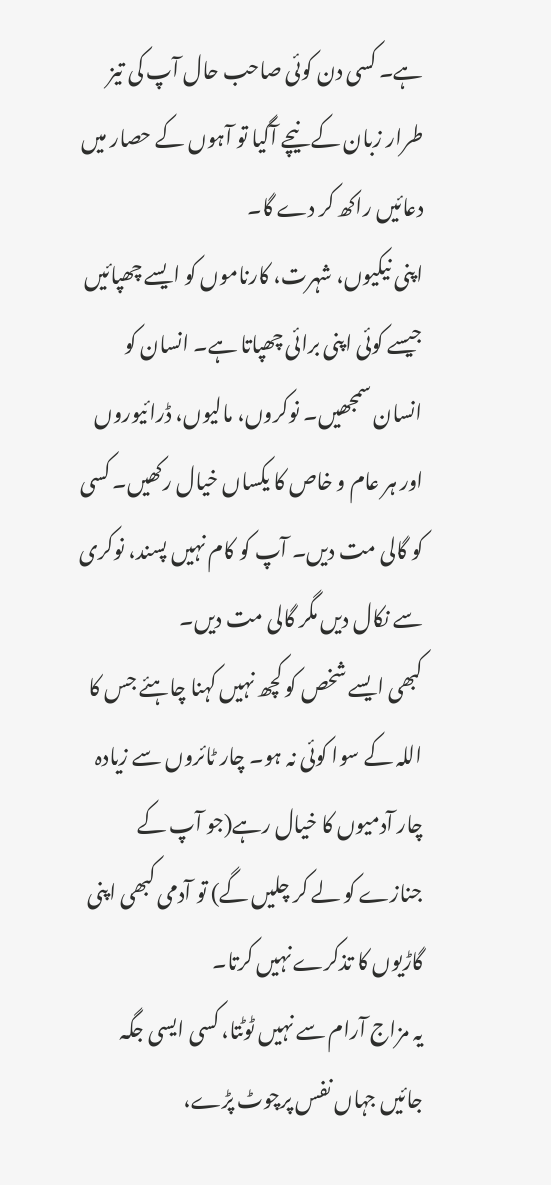ہے۔ کسی دن کوئی صاحب حال آپ کی تیز طرار زبان کے نیچے آگیا تو آہوں کے حصار میں دعائیں راکھ کر دے گا۔
اپنی نیکیوں، شہرت، کارناموں کو ایسے چھپائیں جیسے کوئی اپنی برائی چھپاتا ہے۔ انسان کو انسان سمجھیں۔ نوکروں، مالیوں، ڈرائیوروں اور ہر عام و خاص کا یکساں خیال رکھیں۔ کسی کو گالی مت دیں۔ آپ کو کام نہیں پسند، نوکری سے نکال دیں مگر گالی مت دیں۔
کبھی ایسے شخص کو کچھ نہیں کہنا چاہئے جس کا اللہ کے سوا کوئی نہ ہو۔ چار ٹائروں سے زیادہ چار آدمیوں کا خیال رہے(جو آپ کے جنازے کو لے کر چلیں گے) تو آدمی کبھی اپنی گاڑیوں کا تذکرے نہیں کرتا۔
یہ مزاج آرام سے نہیں ٹوٹتا، کسی ایسی جگہ جائیں جہاں نفس پرچوٹ پڑے،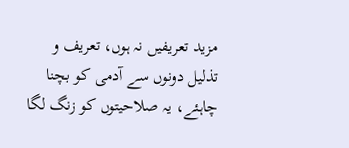مزید تعریفیں نہ ہوں، تعریف و تذلیل دونوں سے آدمی کو بچنا چاہئے، یہ صلاحیتوں کو زنگ لگا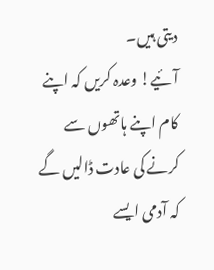دیتی ہیں۔
آئیے! وعدہ کریں کہ اپنے کام اپنے ہاتھوں سے کرنے کی عادت ڈالیں گے کہ آدمی ایسے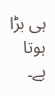ہی بڑا ہوتا ہے۔